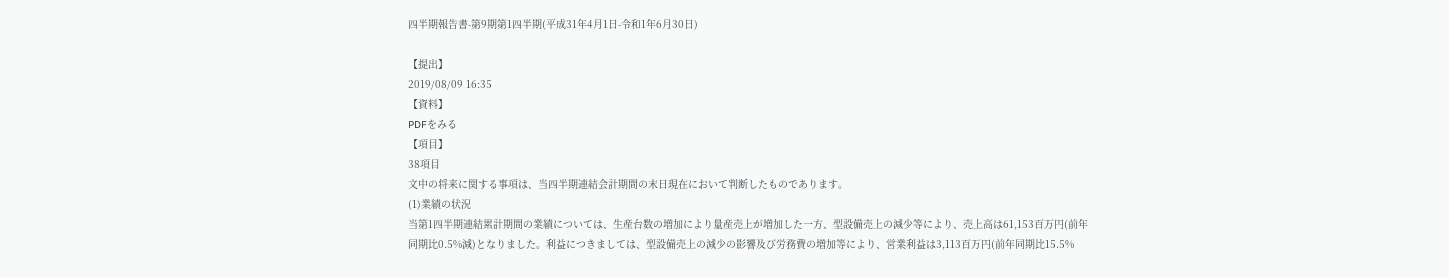四半期報告書-第9期第1四半期(平成31年4月1日-令和1年6月30日)

【提出】
2019/08/09 16:35
【資料】
PDFをみる
【項目】
38項目
文中の将来に関する事項は、当四半期連結会計期間の末日現在において判断したものであります。
(1)業績の状況
当第1四半期連結累計期間の業績については、生産台数の増加により量産売上が増加した一方、型設備売上の減少等により、売上高は61,153百万円(前年同期比0.5%減)となりました。利益につきましては、型設備売上の減少の影響及び労務費の増加等により、営業利益は3,113百万円(前年同期比15.5%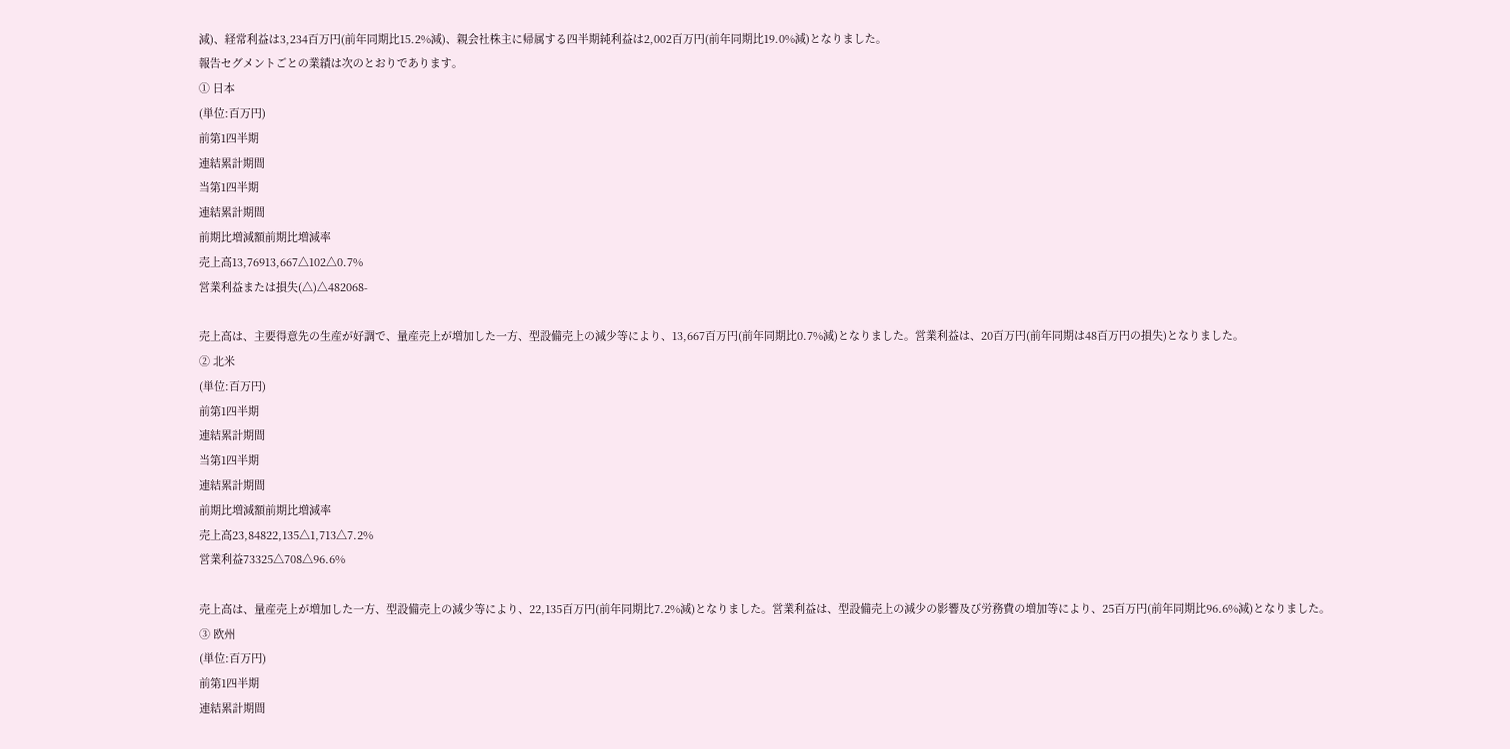減)、経常利益は3,234百万円(前年同期比15.2%減)、親会社株主に帰属する四半期純利益は2,002百万円(前年同期比19.0%減)となりました。
報告セグメントごとの業績は次のとおりであります。
① 日本
(単位:百万円)
前第1四半期
連結累計期間
当第1四半期
連結累計期間
前期比増減額前期比増減率
売上高13,76913,667△102△0.7%
営業利益または損失(△)△482068-

売上高は、主要得意先の生産が好調で、量産売上が増加した一方、型設備売上の減少等により、13,667百万円(前年同期比0.7%減)となりました。営業利益は、20百万円(前年同期は48百万円の損失)となりました。
② 北米
(単位:百万円)
前第1四半期
連結累計期間
当第1四半期
連結累計期間
前期比増減額前期比増減率
売上高23,84822,135△1,713△7.2%
営業利益73325△708△96.6%

売上高は、量産売上が増加した一方、型設備売上の減少等により、22,135百万円(前年同期比7.2%減)となりました。営業利益は、型設備売上の減少の影響及び労務費の増加等により、25百万円(前年同期比96.6%減)となりました。
③ 欧州
(単位:百万円)
前第1四半期
連結累計期間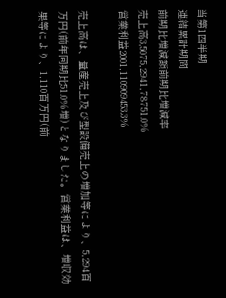当第1四半期
連結累計期間
前期比増減額前期比増減率
売上高3,5075,2941,78751.0%
営業利益2001,110909453.3%

売上高は、量産売上及び型設備売上の増加等により、5,294百万円(前年同期比51.0%増)となりました。営業利益は、増収効果等により、1,110百万円(前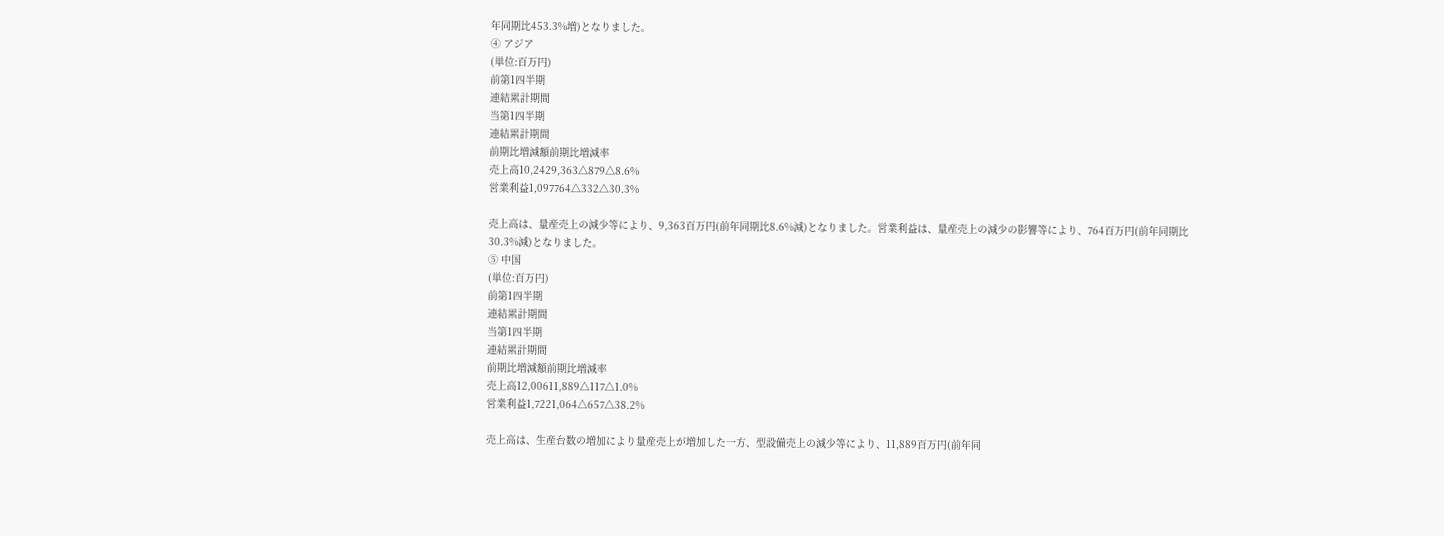年同期比453.3%増)となりました。
④ アジア
(単位:百万円)
前第1四半期
連結累計期間
当第1四半期
連結累計期間
前期比増減額前期比増減率
売上高10,2429,363△879△8.6%
営業利益1,097764△332△30.3%

売上高は、量産売上の減少等により、9,363百万円(前年同期比8.6%減)となりました。営業利益は、量産売上の減少の影響等により、764百万円(前年同期比30.3%減)となりました。
⑤ 中国
(単位:百万円)
前第1四半期
連結累計期間
当第1四半期
連結累計期間
前期比増減額前期比増減率
売上高12,00611,889△117△1.0%
営業利益1,7221,064△657△38.2%

売上高は、生産台数の増加により量産売上が増加した一方、型設備売上の減少等により、11,889百万円(前年同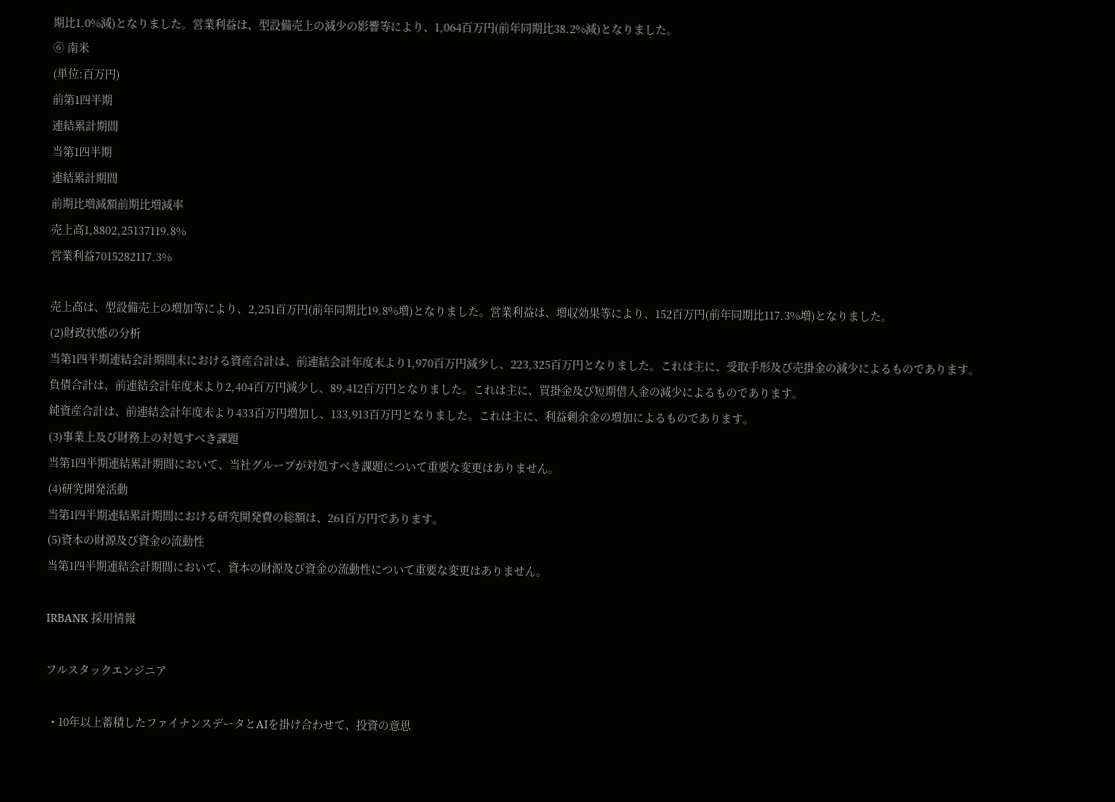期比1.0%減)となりました。営業利益は、型設備売上の減少の影響等により、1,064百万円(前年同期比38.2%減)となりました。
⑥ 南米
(単位:百万円)
前第1四半期
連結累計期間
当第1四半期
連結累計期間
前期比増減額前期比増減率
売上高1,8802,25137119.8%
営業利益7015282117.3%

売上高は、型設備売上の増加等により、2,251百万円(前年同期比19.8%増)となりました。営業利益は、増収効果等により、152百万円(前年同期比117.3%増)となりました。
(2)財政状態の分析
当第1四半期連結会計期間末における資産合計は、前連結会計年度末より1,970百万円減少し、223,325百万円となりました。これは主に、受取手形及び売掛金の減少によるものであります。
負債合計は、前連結会計年度末より2,404百万円減少し、89,412百万円となりました。これは主に、買掛金及び短期借入金の減少によるものであります。
純資産合計は、前連結会計年度末より433百万円増加し、133,913百万円となりました。これは主に、利益剰余金の増加によるものであります。
(3)事業上及び財務上の対処すべき課題
当第1四半期連結累計期間において、当社グループが対処すべき課題について重要な変更はありません。
(4)研究開発活動
当第1四半期連結累計期間における研究開発費の総額は、261百万円であります。
(5)資本の財源及び資金の流動性
当第1四半期連結会計期間において、資本の財源及び資金の流動性について重要な変更はありません。

IRBANK 採用情報

フルスタックエンジニア

  • 10年以上蓄積したファイナンスデータとAIを掛け合わせて、投資の意思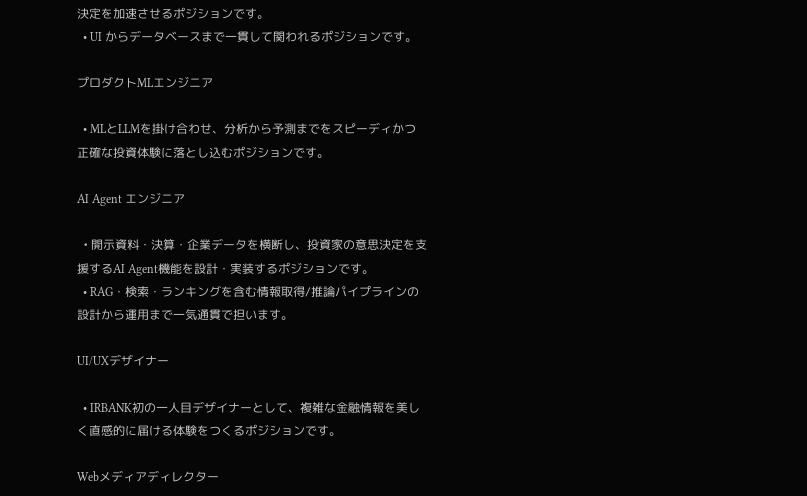決定を加速させるポジションです。
  • UI からデータベースまで一貫して関われるポジションです。

プロダクトMLエンジニア

  • MLとLLMを掛け合わせ、分析から予測までをスピーディかつ正確な投資体験に落とし込むポジションです。

AI Agent エンジニア

  • 開示資料・決算・企業データを横断し、投資家の意思決定を支援するAI Agent機能を設計・実装するポジションです。
  • RAG・検索・ランキングを含む情報取得/推論パイプラインの設計から運用まで一気通貫で担います。

UI/UXデザイナー

  • IRBANK初の一人目デザイナーとして、複雑な金融情報を美しく直感的に届ける体験をつくるポジションです。

Webメディアディレクター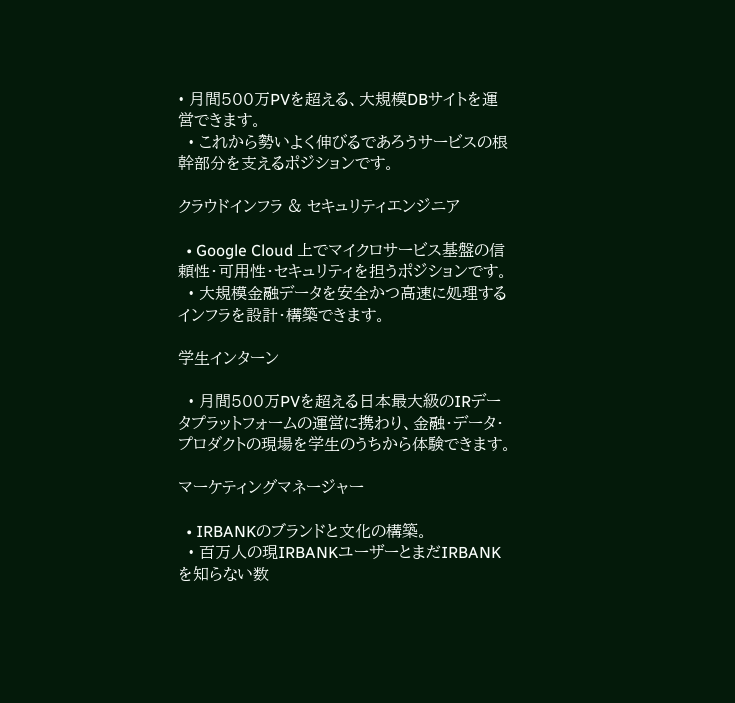• 月間500万PVを超える、大規模DBサイトを運営できます。
  • これから勢いよく伸びるであろうサービスの根幹部分を支えるポジションです。

クラウドインフラ & セキュリティエンジニア

  • Google Cloud 上でマイクロサービス基盤の信頼性・可用性・セキュリティを担うポジションです。
  • 大規模金融データを安全かつ高速に処理するインフラを設計・構築できます。

学生インターン

  • 月間500万PVを超える日本最大級のIRデータプラットフォームの運営に携わり、金融・データ・プロダクトの現場を学生のうちから体験できます。

マーケティングマネージャー

  • IRBANKのブランドと文化の構築。
  • 百万人の現IRBANKユーザーとまだIRBANKを知らない数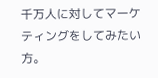千万人に対してマーケティングをしてみたい方。